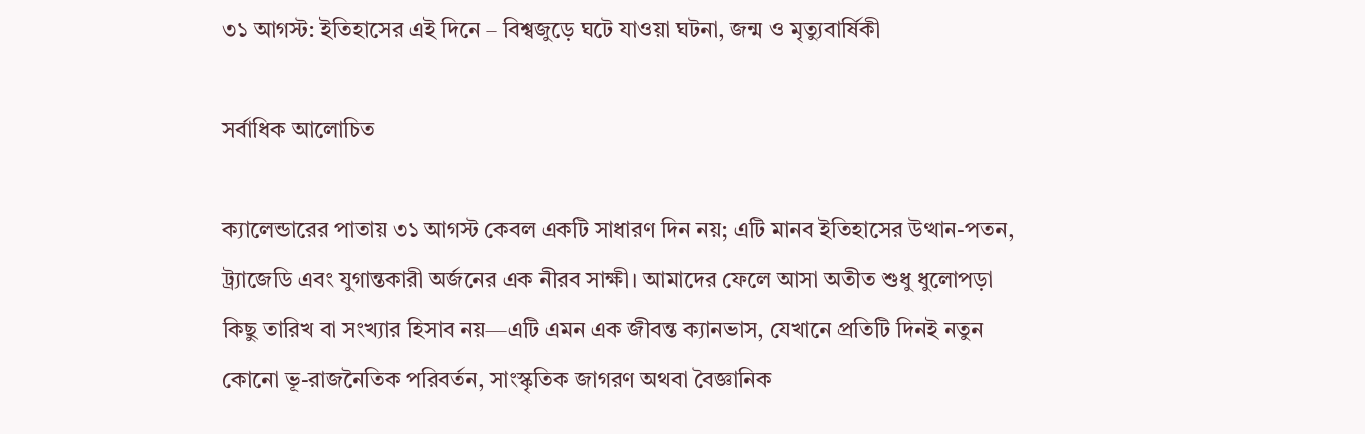৩১ আগস্ট: ইতিহাসের এই দিনে – বিশ্বজুড়ে ঘটে যাওয়া ঘটনা, জন্ম ও মৃত্যুবার্ষিকী

সর্বাধিক আলোচিত

ক্যালেন্ডারের পাতায় ৩১ আগস্ট কেবল একটি সাধারণ দিন নয়; এটি মানব ইতিহাসের উত্থান-পতন, ট্র্যাজেডি এবং যুগান্তকারী অর্জনের এক নীরব সাক্ষী। আমাদের ফেলে আসা অতীত শুধু ধুলোপড়া কিছু তারিখ বা সংখ্যার হিসাব নয়—এটি এমন এক জীবন্ত ক্যানভাস, যেখানে প্রতিটি দিনই নতুন কোনো ভূ-রাজনৈতিক পরিবর্তন, সাংস্কৃতিক জাগরণ অথবা বৈজ্ঞানিক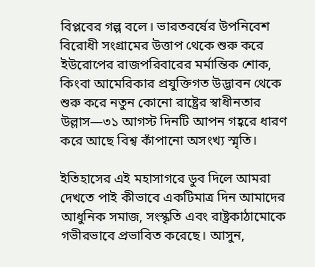বিপ্লবের গল্প বলে। ভারতবর্ষের উপনিবেশ বিরোধী সংগ্রামের উত্তাপ থেকে শুরু করে ইউরোপের রাজপরিবারের মর্মান্তিক শোক, কিংবা আমেরিকার প্রযুক্তিগত উদ্ভাবন থেকে শুরু করে নতুন কোনো রাষ্ট্রের স্বাধীনতার উল্লাস—৩১ আগস্ট দিনটি আপন গহ্বরে ধারণ করে আছে বিশ্ব কাঁপানো অসংখ্য স্মৃতি।

ইতিহাসের এই মহাসাগরে ডুব দিলে আমরা দেখতে পাই কীভাবে একটিমাত্র দিন আমাদের আধুনিক সমাজ, সংস্কৃতি এবং রাষ্ট্রকাঠামোকে গভীরভাবে প্রভাবিত করেছে। আসুন,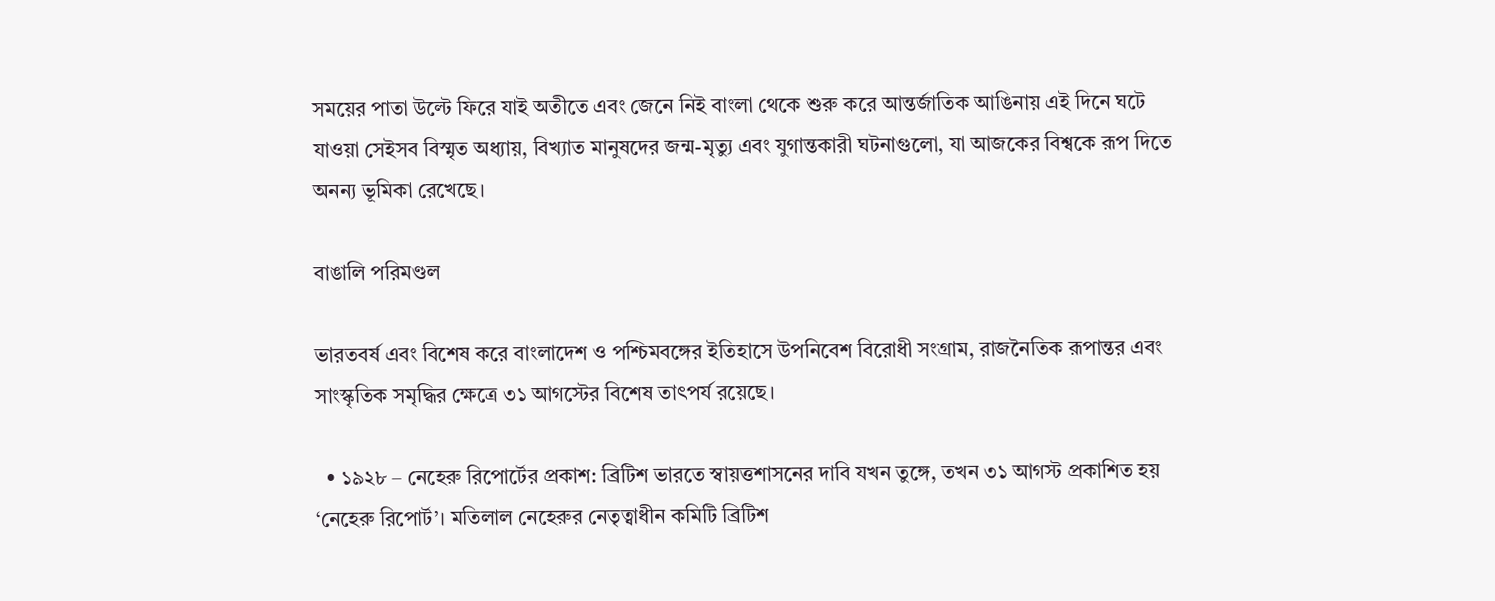সময়ের পাতা উল্টে ফিরে যাই অতীতে এবং জেনে নিই বাংলা থেকে শুরু করে আন্তর্জাতিক আঙিনায় এই দিনে ঘটে যাওয়া সেইসব বিস্মৃত অধ্যায়, বিখ্যাত মানুষদের জন্ম-মৃত্যু এবং যুগান্তকারী ঘটনাগুলো, যা আজকের বিশ্বকে রূপ দিতে অনন্য ভূমিকা রেখেছে।

বাঙালি পরিমণ্ডল

ভারতবর্ষ এবং বিশেষ করে বাংলাদেশ ও পশ্চিমবঙ্গের ইতিহাসে উপনিবেশ বিরোধী সংগ্রাম, রাজনৈতিক রূপান্তর এবং সাংস্কৃতিক সমৃদ্ধির ক্ষেত্রে ৩১ আগস্টের বিশেষ তাৎপর্য রয়েছে।

  • ১৯২৮ – নেহেরু রিপোর্টের প্রকাশ: ব্রিটিশ ভারতে স্বায়ত্তশাসনের দাবি যখন তুঙ্গে, তখন ৩১ আগস্ট প্রকাশিত হয় ‘নেহেরু রিপোর্ট’। মতিলাল নেহেরুর নেতৃত্বাধীন কমিটি ব্রিটিশ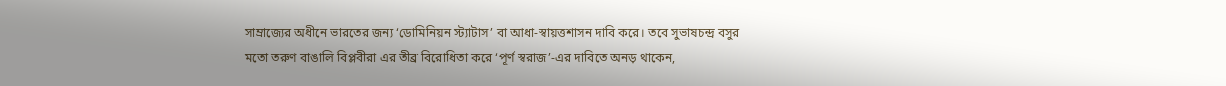সাম্রাজ্যের অধীনে ভারতের জন্য ‘ডোমিনিয়ন স্ট্যাটাস’ বা আধা-স্বায়ত্তশাসন দাবি করে। তবে সুভাষচন্দ্র বসুর মতো তরুণ বাঙালি বিপ্লবীরা এর তীব্র বিরোধিতা করে ‘পূর্ণ স্বরাজ’-এর দাবিতে অনড় থাকেন,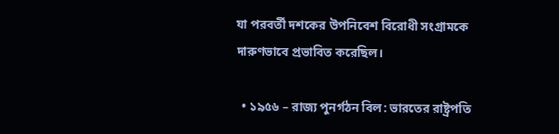যা পরবর্তী দশকের উপনিবেশ বিরোধী সংগ্রামকে দারুণভাবে প্রভাবিত করেছিল।

  • ১৯৫৬ – রাজ্য পুনর্গঠন বিল: ভারতের রাষ্ট্রপতি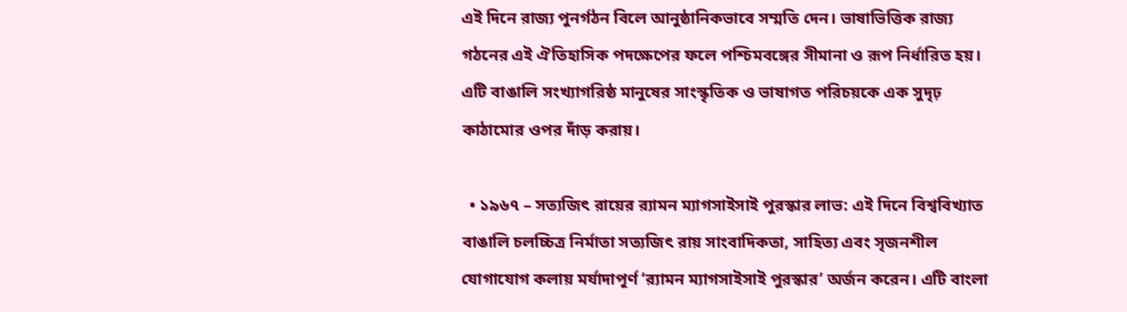এই দিনে রাজ্য পুনর্গঠন বিলে আনুষ্ঠানিকভাবে সম্মতি দেন। ভাষাভিত্তিক রাজ্য গঠনের এই ঐতিহাসিক পদক্ষেপের ফলে পশ্চিমবঙ্গের সীমানা ও রূপ নির্ধারিত হয়। এটি বাঙালি সংখ্যাগরিষ্ঠ মানুষের সাংস্কৃতিক ও ভাষাগত পরিচয়কে এক সুদৃঢ় কাঠামোর ওপর দাঁড় করায়।

  • ১৯৬৭ – সত্যজিৎ রায়ের র‍্যামন ম্যাগসাইসাই পুরস্কার লাভ: এই দিনে বিশ্ববিখ্যাত বাঙালি চলচ্চিত্র নির্মাতা সত্যজিৎ রায় সাংবাদিকতা, সাহিত্য এবং সৃজনশীল যোগাযোগ কলায় মর্যাদাপূর্ণ ‘র‍্যামন ম্যাগসাইসাই পুরস্কার’ অর্জন করেন। এটি বাংলা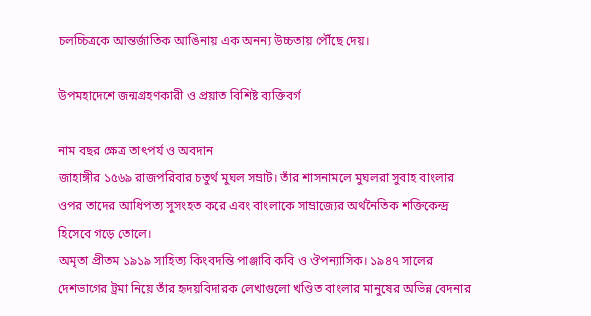চলচ্চিত্রকে আন্তর্জাতিক আঙিনায় এক অনন্য উচ্চতায় পৌঁছে দেয়।

উপমহাদেশে জন্মগ্রহণকারী ও প্রয়াত বিশিষ্ট ব্যক্তিবর্গ

নাম বছর ক্ষেত্র তাৎপর্য ও অবদান
জাহাঙ্গীর ১৫৬৯ রাজপরিবার চতুর্থ মুঘল সম্রাট। তাঁর শাসনামলে মুঘলরা সুবাহ বাংলার ওপর তাদের আধিপত্য সুসংহত করে এবং বাংলাকে সাম্রাজ্যের অর্থনৈতিক শক্তিকেন্দ্র হিসেবে গড়ে তোলে।
অমৃতা প্রীতম ১৯১৯ সাহিত্য কিংবদন্তি পাঞ্জাবি কবি ও ঔপন্যাসিক। ১৯৪৭ সালের দেশভাগের ট্রমা নিয়ে তাঁর হৃদয়বিদারক লেখাগুলো খণ্ডিত বাংলার মানুষের অভিন্ন বেদনার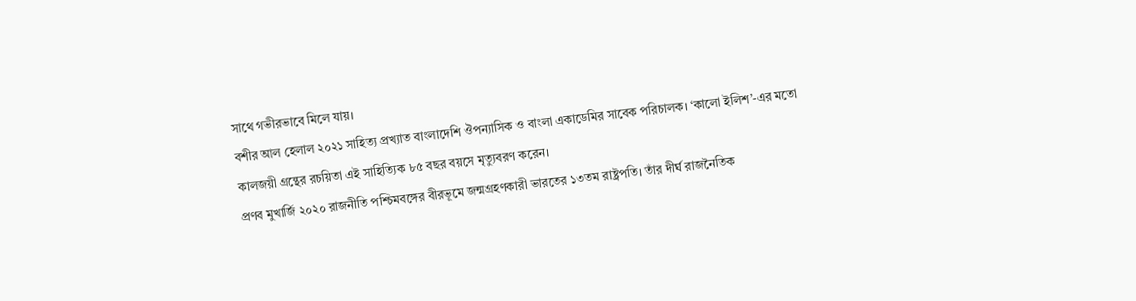সাথে গভীরভাবে মিলে যায়।
বশীর আল হেলাল ২০২১ সাহিত্য প্রখ্যাত বাংলাদেশি ঔপন্যাসিক ও বাংলা একাডেমির সাবেক পরিচালক। ‘কালো ইলিশ’-এর মতো কালজয়ী গ্রন্থের রচয়িতা এই সাহিত্যিক ৮৫ বছর বয়সে মৃত্যুবরণ করেন।
প্রণব মুখার্জি ২০২০ রাজনীতি পশ্চিমবঙ্গের বীরভূমে জন্মগ্রহণকারী ভারতের ১৩তম রাষ্ট্রপতি। তাঁর দীর্ঘ রাজনৈতিক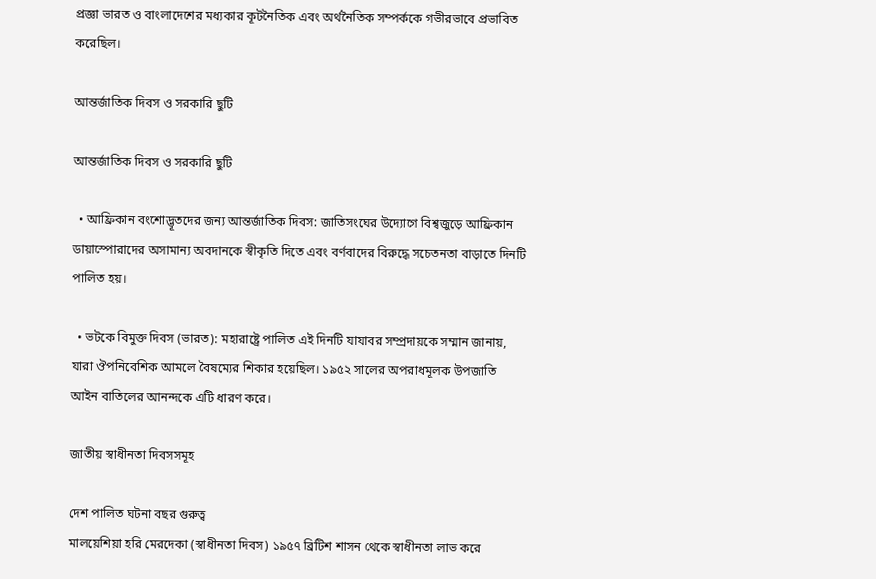প্রজ্ঞা ভারত ও বাংলাদেশের মধ্যকার কূটনৈতিক এবং অর্থনৈতিক সম্পর্ককে গভীরভাবে প্রভাবিত করেছিল।

আন্তর্জাতিক দিবস ও সরকারি ছুটি

আন্তর্জাতিক দিবস ও সরকারি ছুটি

  • আফ্রিকান বংশোদ্ভূতদের জন্য আন্তর্জাতিক দিবস: জাতিসংঘের উদ্যোগে বিশ্বজুড়ে আফ্রিকান ডায়াস্পোরাদের অসামান্য অবদানকে স্বীকৃতি দিতে এবং বর্ণবাদের বিরুদ্ধে সচেতনতা বাড়াতে দিনটি পালিত হয়।

  • ভটকে বিমুক্ত দিবস (ভারত): মহারাষ্ট্রে পালিত এই দিনটি যাযাবর সম্প্রদায়কে সম্মান জানায়, যারা ঔপনিবেশিক আমলে বৈষম্যের শিকার হয়েছিল। ১৯৫২ সালের অপরাধমূলক উপজাতি আইন বাতিলের আনন্দকে এটি ধারণ করে।

জাতীয় স্বাধীনতা দিবসসমূহ

দেশ পালিত ঘটনা বছর গুরুত্ব
মালয়েশিয়া হরি মেরদেকা (স্বাধীনতা দিবস) ১৯৫৭ ব্রিটিশ শাসন থেকে স্বাধীনতা লাভ করে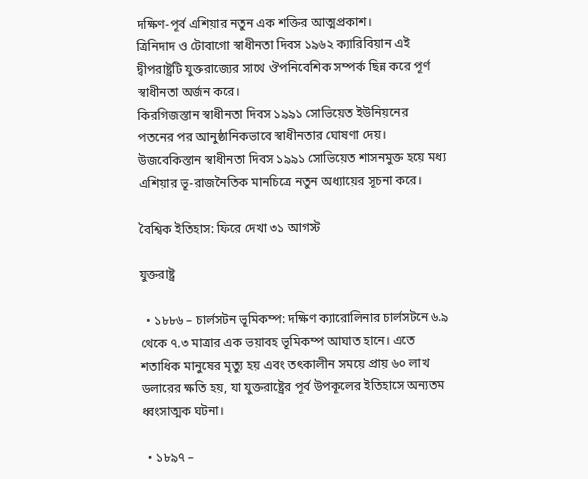দক্ষিণ-পূর্ব এশিয়ার নতুন এক শক্তির আত্মপ্রকাশ।
ত্রিনিদাদ ও টোবাগো স্বাধীনতা দিবস ১৯৬২ ক্যারিবিয়ান এই দ্বীপরাষ্ট্রটি যুক্তরাজ্যের সাথে ঔপনিবেশিক সম্পর্ক ছিন্ন করে পূর্ণ স্বাধীনতা অর্জন করে।
কিরগিজস্তান স্বাধীনতা দিবস ১৯৯১ সোভিয়েত ইউনিয়নের পতনের পর আনুষ্ঠানিকভাবে স্বাধীনতার ঘোষণা দেয়।
উজবেকিস্তান স্বাধীনতা দিবস ১৯৯১ সোভিয়েত শাসনমুক্ত হয়ে মধ্য এশিয়ার ভূ-রাজনৈতিক মানচিত্রে নতুন অধ্যায়ের সূচনা করে।

বৈশ্বিক ইতিহাস: ফিরে দেখা ৩১ আগস্ট

যুক্তরাষ্ট্র

  • ১৮৮৬ – চার্লসটন ভূমিকম্প: দক্ষিণ ক্যারোলিনার চার্লসটনে ৬.৯ থেকে ৭.৩ মাত্রার এক ভয়াবহ ভূমিকম্প আঘাত হানে। এতে শতাধিক মানুষের মৃত্যু হয় এবং তৎকালীন সময়ে প্রায় ৬০ লাখ ডলারের ক্ষতি হয়, যা যুক্তরাষ্ট্রের পূর্ব উপকূলের ইতিহাসে অন্যতম ধ্বংসাত্মক ঘটনা।

  • ১৮৯৭ –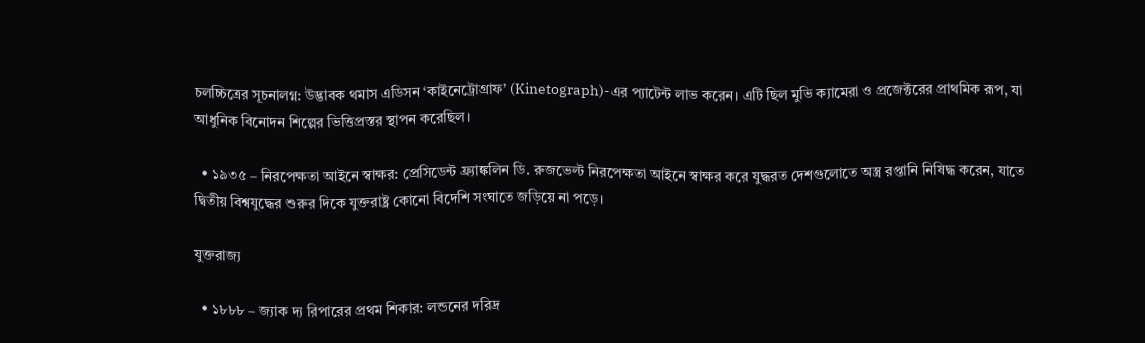চলচ্চিত্রের সূচনালগ্ন: উদ্ভাবক থমাস এডিসন ‘কাইনেট্রোগ্রাফ’ (Kinetograph)-এর প্যাটেন্ট লাভ করেন। এটি ছিল মুভি ক্যামেরা ও প্রজেক্টরের প্রাথমিক রূপ, যা আধুনিক বিনোদন শিল্পের ভিত্তিপ্রস্তর স্থাপন করেছিল।

  • ১৯৩৫ – নিরপেক্ষতা আইনে স্বাক্ষর: প্রেসিডেন্ট ফ্র্যাঙ্কলিন ডি. রুজভেল্ট নিরপেক্ষতা আইনে স্বাক্ষর করে যুদ্ধরত দেশগুলোতে অস্ত্র রপ্তানি নিষিদ্ধ করেন, যাতে দ্বিতীয় বিশ্বযুদ্ধের শুরুর দিকে যুক্তরাষ্ট্র কোনো বিদেশি সংঘাতে জড়িয়ে না পড়ে।

যুক্তরাজ্য

  • ১৮৮৮ – জ্যাক দ্য রিপারের প্রথম শিকার: লন্ডনের দরিদ্র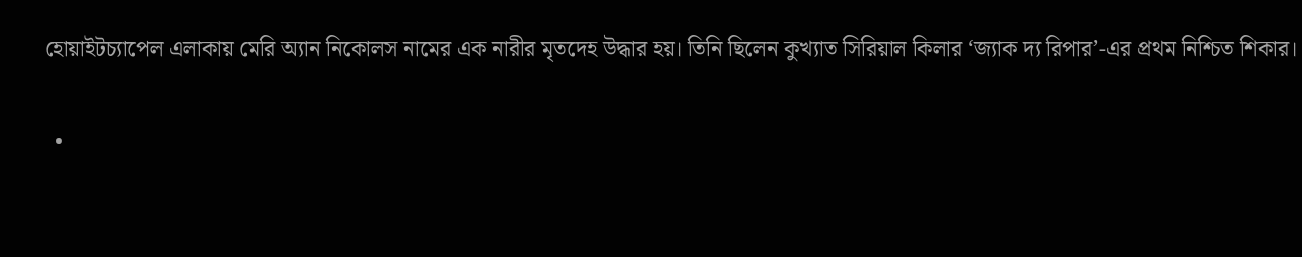হোয়াইটচ্যাপেল এলাকায় মেরি অ্যান নিকোলস নামের এক নারীর মৃতদেহ উদ্ধার হয়। তিনি ছিলেন কুখ্যাত সিরিয়াল কিলার ‘জ্যাক দ্য রিপার’-এর প্রথম নিশ্চিত শিকার।

  •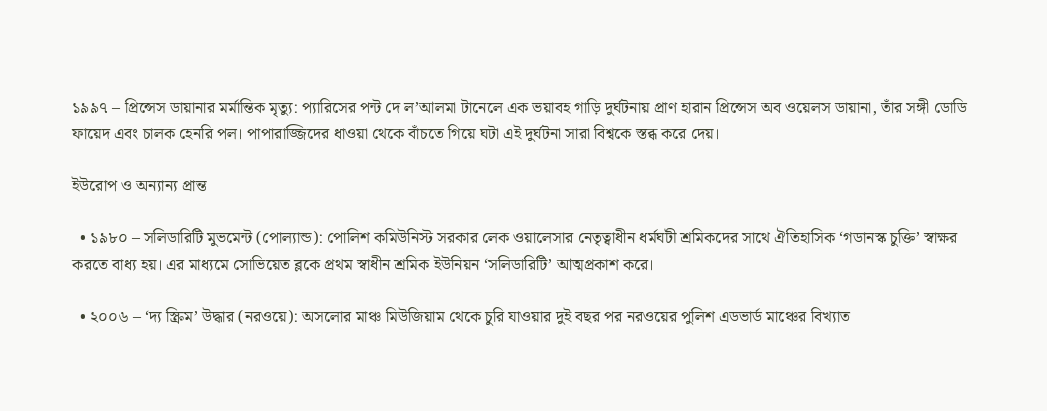১৯৯৭ – প্রিন্সেস ডায়ানার মর্মান্তিক মৃত্যু: প্যারিসের পন্ট দে ল’আলমা টানেলে এক ভয়াবহ গাড়ি দুর্ঘটনায় প্রাণ হারান প্রিন্সেস অব ওয়েলস ডায়ানা, তাঁর সঙ্গী ডোডি ফায়েদ এবং চালক হেনরি পল। পাপারাজ্জিদের ধাওয়া থেকে বাঁচতে গিয়ে ঘটা এই দুর্ঘটনা সারা বিশ্বকে স্তব্ধ করে দেয়।

ইউরোপ ও অন্যান্য প্রান্ত

  • ১৯৮০ – সলিডারিটি মুভমেন্ট (পোল্যান্ড): পোলিশ কমিউনিস্ট সরকার লেক ওয়ালেসার নেতৃত্বাধীন ধর্মঘটী শ্রমিকদের সাথে ঐতিহাসিক ‘গডানস্ক চুক্তি’ স্বাক্ষর করতে বাধ্য হয়। এর মাধ্যমে সোভিয়েত ব্লকে প্রথম স্বাধীন শ্রমিক ইউনিয়ন ‘সলিডারিটি’ আত্মপ্রকাশ করে।

  • ২০০৬ – ‘দ্য স্ক্রিম’ উদ্ধার (নরওয়ে): অসলোর মাঞ্চ মিউজিয়াম থেকে চুরি যাওয়ার দুই বছর পর নরওয়ের পুলিশ এডভার্ড মাঞ্চের বিখ্যাত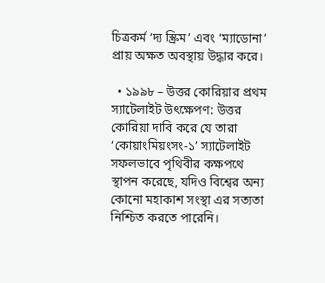চিত্রকর্ম ‘দ্য স্ক্রিম’ এবং ‘ম্যাডোনা’ প্রায় অক্ষত অবস্থায় উদ্ধার করে।

  • ১৯৯৮ – উত্তর কোরিয়ার প্রথম স্যাটেলাইট উৎক্ষেপণ: উত্তর কোরিয়া দাবি করে যে তারা ‘কোয়াংমিয়ংসং-১’ স্যাটেলাইট সফলভাবে পৃথিবীর কক্ষপথে স্থাপন করেছে, যদিও বিশ্বের অন্য কোনো মহাকাশ সংস্থা এর সত্যতা নিশ্চিত করতে পারেনি।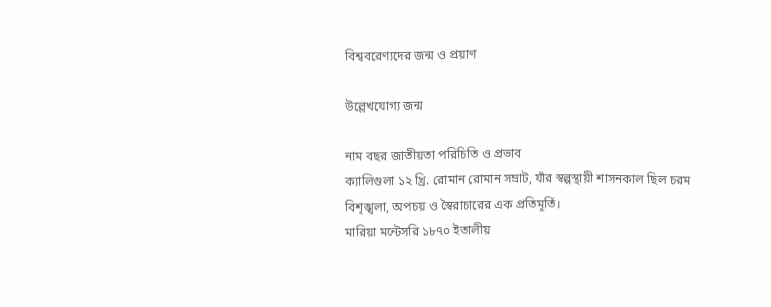বিশ্ববরেণ্যদের জন্ম ও প্রয়াণ

উল্লেখযোগ্য জন্ম

নাম বছর জাতীয়তা পরিচিতি ও প্রভাব
ক্যালিগুলা ১২ খ্রি. রোমান রোমান সম্রাট, যাঁর স্বল্পস্থায়ী শাসনকাল ছিল চরম বিশৃঙ্খলা, অপচয় ও স্বৈরাচারের এক প্রতিমূর্তি।
মারিয়া মন্টেসরি ১৮৭০ ইতালীয়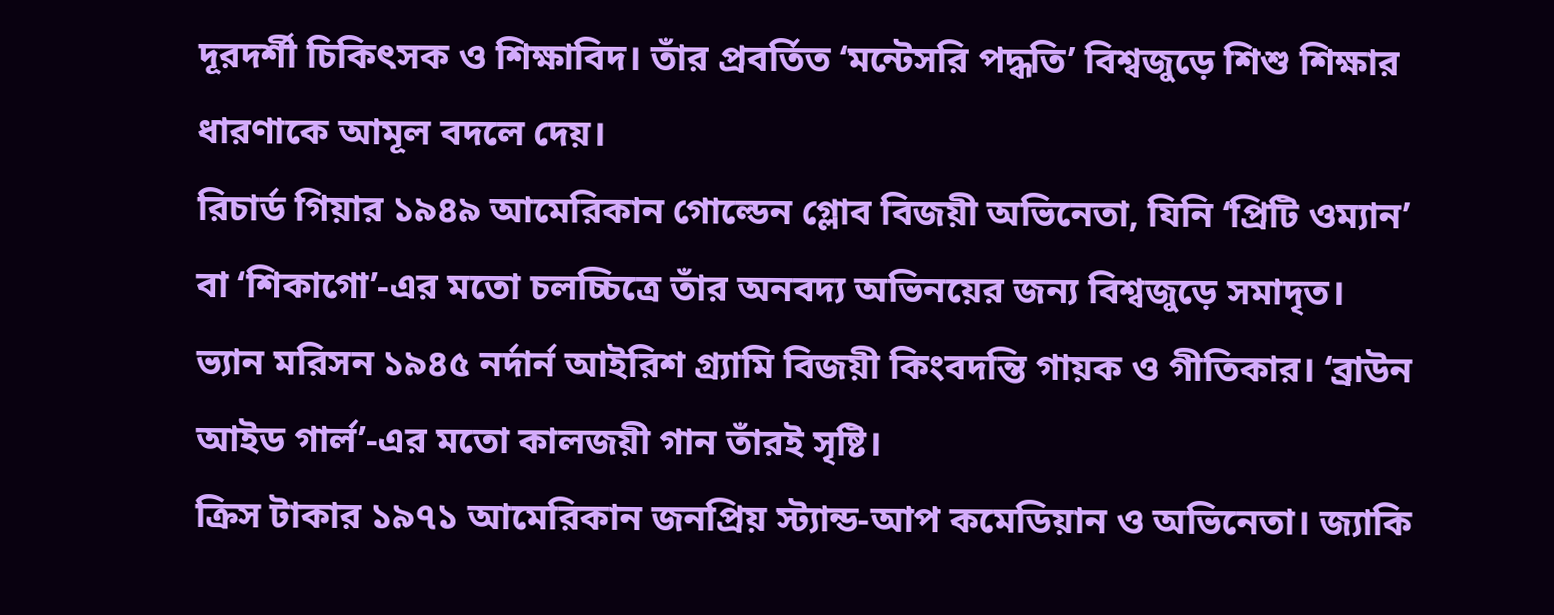দূরদর্শী চিকিৎসক ও শিক্ষাবিদ। তাঁর প্রবর্তিত ‘মন্টেসরি পদ্ধতি’ বিশ্বজুড়ে শিশু শিক্ষার ধারণাকে আমূল বদলে দেয়।
রিচার্ড গিয়ার ১৯৪৯ আমেরিকান গোল্ডেন গ্লোব বিজয়ী অভিনেতা, যিনি ‘প্রিটি ওম্যান’ বা ‘শিকাগো’-এর মতো চলচ্চিত্রে তাঁর অনবদ্য অভিনয়ের জন্য বিশ্বজুড়ে সমাদৃত।
ভ্যান মরিসন ১৯৪৫ নর্দার্ন আইরিশ গ্র্যামি বিজয়ী কিংবদন্তি গায়ক ও গীতিকার। ‘ব্রাউন আইড গার্ল’-এর মতো কালজয়ী গান তাঁরই সৃষ্টি।
ক্রিস টাকার ১৯৭১ আমেরিকান জনপ্রিয় স্ট্যান্ড-আপ কমেডিয়ান ও অভিনেতা। জ্যাকি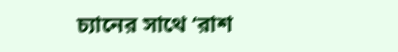চ্যানের সাথে ‘রাশ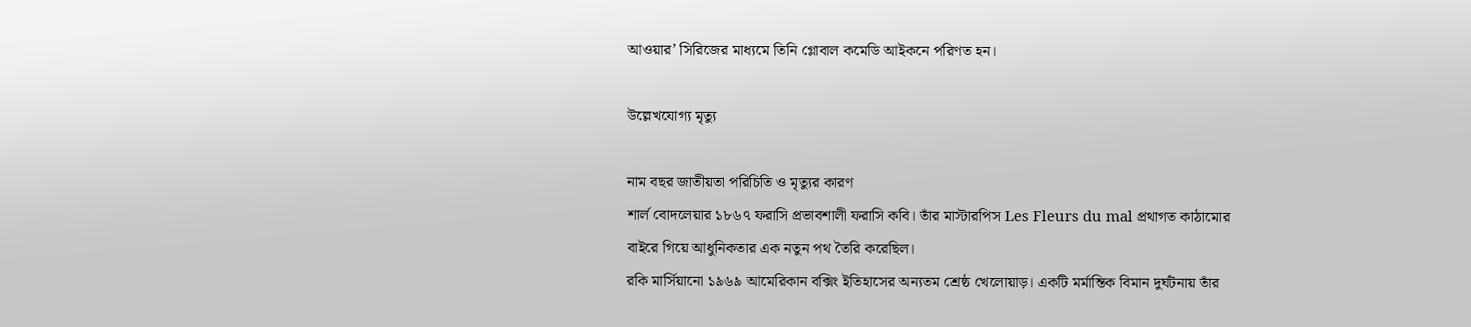আওয়ার’ সিরিজের মাধ্যমে তিনি গ্লোবাল কমেডি আইকনে পরিণত হন।

উল্লেখযোগ্য মৃত্যু

নাম বছর জাতীয়তা পরিচিতি ও মৃত্যুর কারণ
শার্ল বোদলেয়ার ১৮৬৭ ফরাসি প্রভাবশালী ফরাসি কবি। তাঁর মাস্টারপিস Les Fleurs du mal প্রথাগত কাঠামোর বাইরে গিয়ে আধুনিকতার এক নতুন পথ তৈরি করেছিল।
রকি মার্সিয়ানো ১৯৬৯ আমেরিকান বক্সিং ইতিহাসের অন্যতম শ্রেষ্ঠ খেলোয়াড়। একটি মর্মান্তিক বিমান দুর্ঘটনায় তাঁর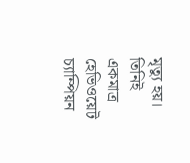মৃত্যু হয়। তিনিই একমাত্র হেভিওয়েট চ্যাম্পিয়ন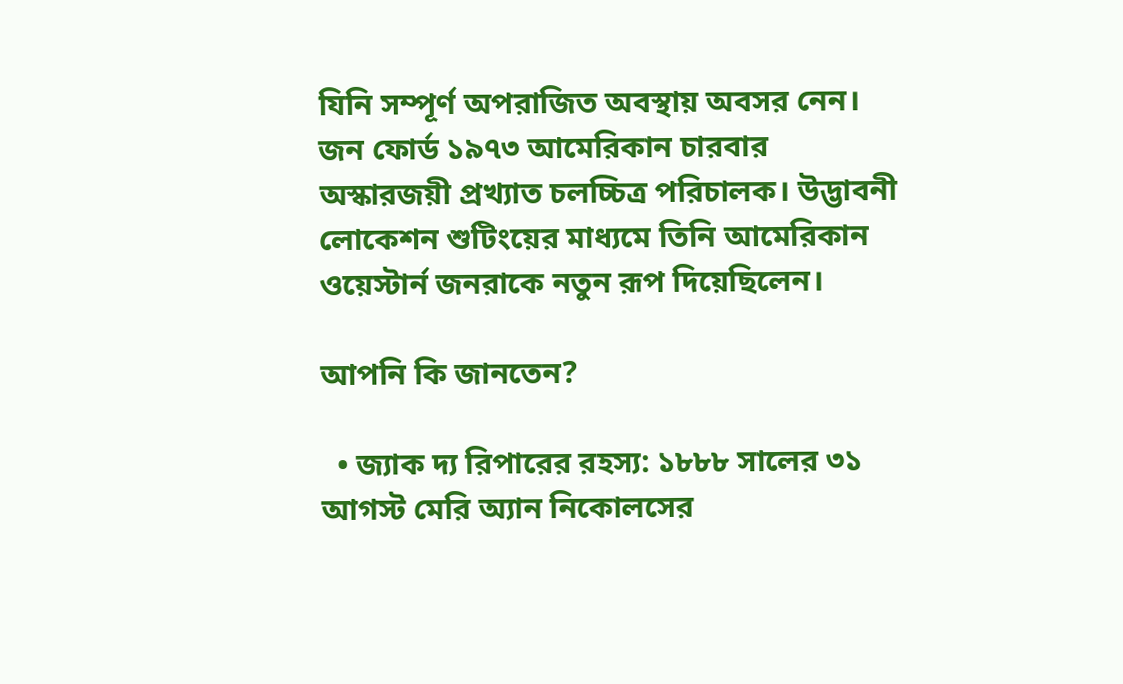যিনি সম্পূর্ণ অপরাজিত অবস্থায় অবসর নেন।
জন ফোর্ড ১৯৭৩ আমেরিকান চারবার অস্কারজয়ী প্রখ্যাত চলচ্চিত্র পরিচালক। উদ্ভাবনী লোকেশন শুটিংয়ের মাধ্যমে তিনি আমেরিকান ওয়েস্টার্ন জনরাকে নতুন রূপ দিয়েছিলেন।

আপনি কি জানতেন?

  • জ্যাক দ্য রিপারের রহস্য: ১৮৮৮ সালের ৩১ আগস্ট মেরি অ্যান নিকোলসের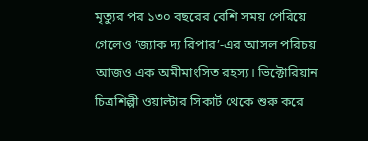মৃত্যুর পর ১৩০ বছরের বেশি সময় পেরিয়ে গেলেও ‘জ্যাক দ্য রিপার’-এর আসল পরিচয় আজও এক অমীমাংসিত রহস্য। ভিক্টোরিয়ান চিত্রশিল্পী ওয়াল্টার সিকার্ট থেকে শুরু করে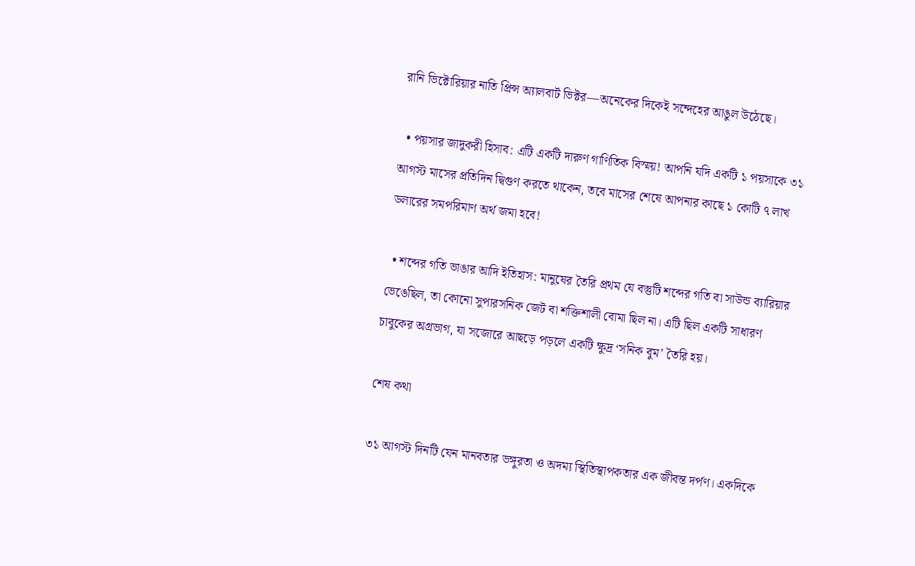রানি ভিক্টোরিয়ার নাতি প্রিন্স অ্যালবার্ট ভিক্টর—অনেকের দিকেই সন্দেহের আঙুল উঠেছে।

  • পয়সার জাদুকরী হিসাব: এটি একটি দারুণ গাণিতিক বিস্ময়! আপনি যদি একটি ১ পয়সাকে ৩১ আগস্ট মাসের প্রতিদিন দ্বিগুণ করতে থাকেন, তবে মাসের শেষে আপনার কাছে ১ কোটি ৭ লাখ ডলারের সমপরিমাণ অর্থ জমা হবে!

  • শব্দের গতি ভাঙার আদি ইতিহাস: মানুষের তৈরি প্রথম যে বস্তুটি শব্দের গতি বা সাউন্ড ব্যারিয়ার ভেঙেছিল, তা কোনো সুপারসনিক জেট বা শক্তিশালী বোমা ছিল না। এটি ছিল একটি সাধারণ চাবুকের অগ্রভাগ, যা সজোরে আছড়ে পড়লে একটি ক্ষুদ্র ‘সনিক বুম’ তৈরি হয়।

শেষ কথা

৩১ আগস্ট দিনটি যেন মানবতার ভঙ্গুরতা ও অদম্য স্থিতিস্থাপকতার এক জীবন্ত দর্পণ। একদিকে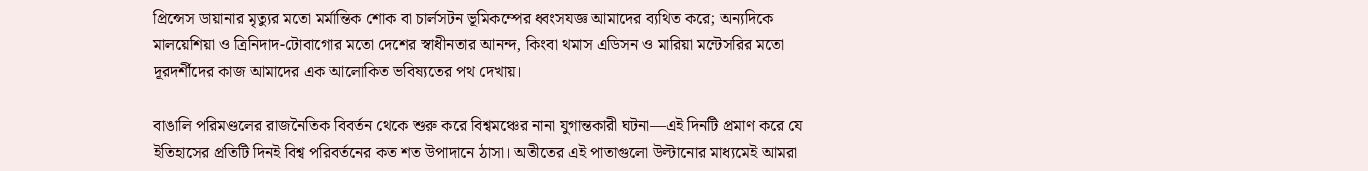প্রিন্সেস ডায়ানার মৃত্যুর মতো মর্মান্তিক শোক বা চার্লসটন ভূমিকম্পের ধ্বংসযজ্ঞ আমাদের ব্যথিত করে; অন্যদিকে মালয়েশিয়া ও ত্রিনিদাদ-টোবাগোর মতো দেশের স্বাধীনতার আনন্দ, কিংবা থমাস এডিসন ও মারিয়া মন্টেসরির মতো দূরদর্শীদের কাজ আমাদের এক আলোকিত ভবিষ্যতের পথ দেখায়।

বাঙালি পরিমণ্ডলের রাজনৈতিক বিবর্তন থেকে শুরু করে বিশ্বমঞ্চের নানা যুগান্তকারী ঘটনা—এই দিনটি প্রমাণ করে যে ইতিহাসের প্রতিটি দিনই বিশ্ব পরিবর্তনের কত শত উপাদানে ঠাসা। অতীতের এই পাতাগুলো উল্টানোর মাধ্যমেই আমরা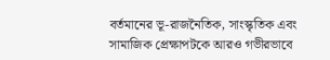বর্তমানের ভূ-রাজনৈতিক, সাংস্কৃতিক এবং সামাজিক প্রেক্ষাপটকে আরও গভীরভাবে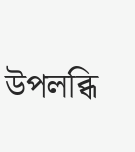উপলব্ধি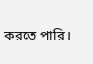করতে পারি।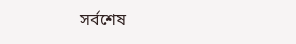সর্বশেষ